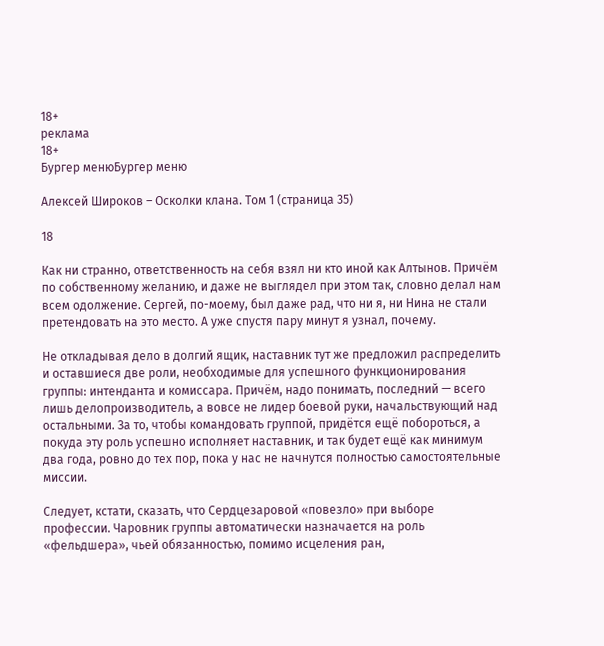18+
реклама
18+
Бургер менюБургер меню

Алексей Широков – Осколки клана. Том 1 (страница 35)

18

Как ни странно, ответственность на себя взял ни кто иной как Алтынов. Причём по собственному желанию, и даже не выглядел при этом так, словно делал нам всем одолжение. Сергей, по-моему, был даже рад, что ни я, ни Нина не стали претендовать на это место. А уже спустя пару минут я узнал, почему.

Не откладывая дело в долгий ящик, наставник тут же предложил распределить и оставшиеся две роли, необходимые для успешного функционирования группы: интенданта и комиссара. Причём, надо понимать, последний — всего лишь делопроизводитель, а вовсе не лидер боевой руки, начальствующий над остальными. За то, чтобы командовать группой, придётся ещё побороться, а покуда эту роль успешно исполняет наставник, и так будет ещё как минимум два года, ровно до тех пор, пока у нас не начнутся полностью самостоятельные миссии.

Следует, кстати, сказать, что Сердцезаровой «повезло» при выборе профессии. Чаровник группы автоматически назначается на роль «фельдшера», чьей обязанностью, помимо исцеления ран,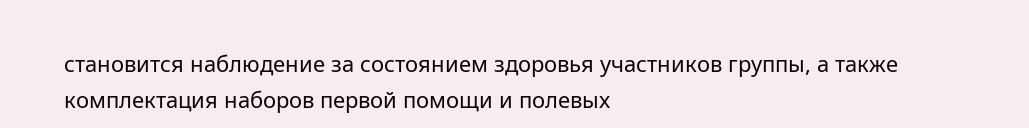становится наблюдение за состоянием здоровья участников группы, а также комплектация наборов первой помощи и полевых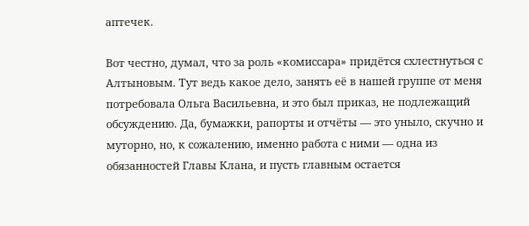аптечек.

Вот честно, думал, что за роль «комиссара» придётся схлестнуться с Алтыновым. Тут ведь какое дело, занять её в нашей группе от меня потребовала Ольга Васильевна, и это был приказ, не подлежащий обсуждению. Да, бумажки, рапорты и отчёты — это уныло, скучно и муторно, но, к сожалению, именно работа с ними — одна из обязанностей Главы Клана, и пусть главным остается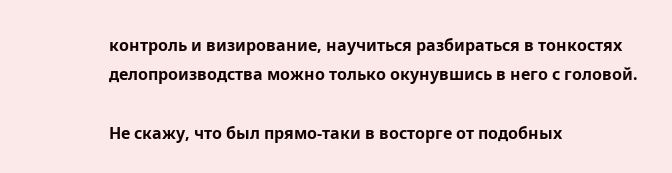контроль и визирование, научиться разбираться в тонкостях делопроизводства можно только окунувшись в него с головой.

Не скажу, что был прямо-таки в восторге от подобных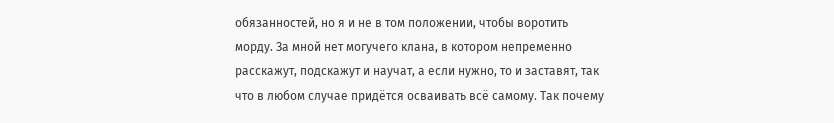обязанностей, но я и не в том положении, чтобы воротить морду. За мной нет могучего клана, в котором непременно расскажут, подскажут и научат, а если нужно, то и заставят, так что в любом случае придётся осваивать всё самому. Так почему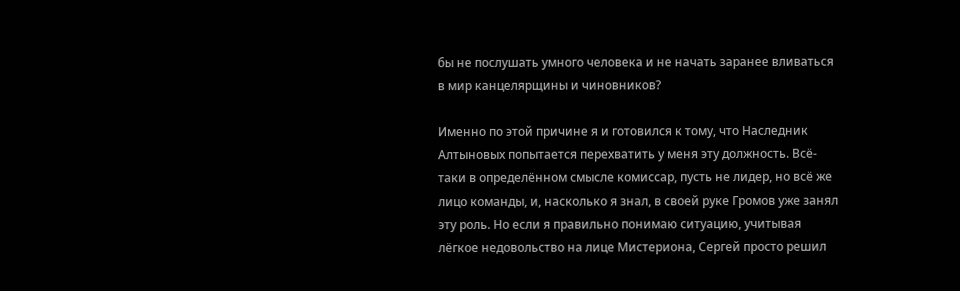бы не послушать умного человека и не начать заранее вливаться в мир канцелярщины и чиновников?

Именно по этой причине я и готовился к тому, что Наследник Алтыновых попытается перехватить у меня эту должность. Всё-таки в определённом смысле комиссар, пусть не лидер, но всё же лицо команды, и, насколько я знал, в своей руке Громов уже занял эту роль. Но если я правильно понимаю ситуацию, учитывая лёгкое недовольство на лице Мистериона, Сергей просто решил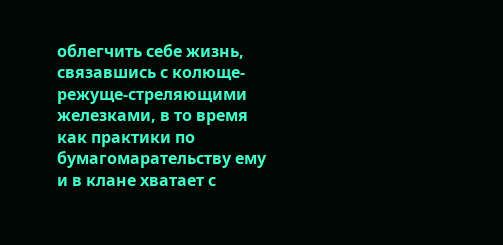облегчить себе жизнь, связавшись с колюще-режуще-стреляющими железками, в то время как практики по бумагомарательству ему и в клане хватает с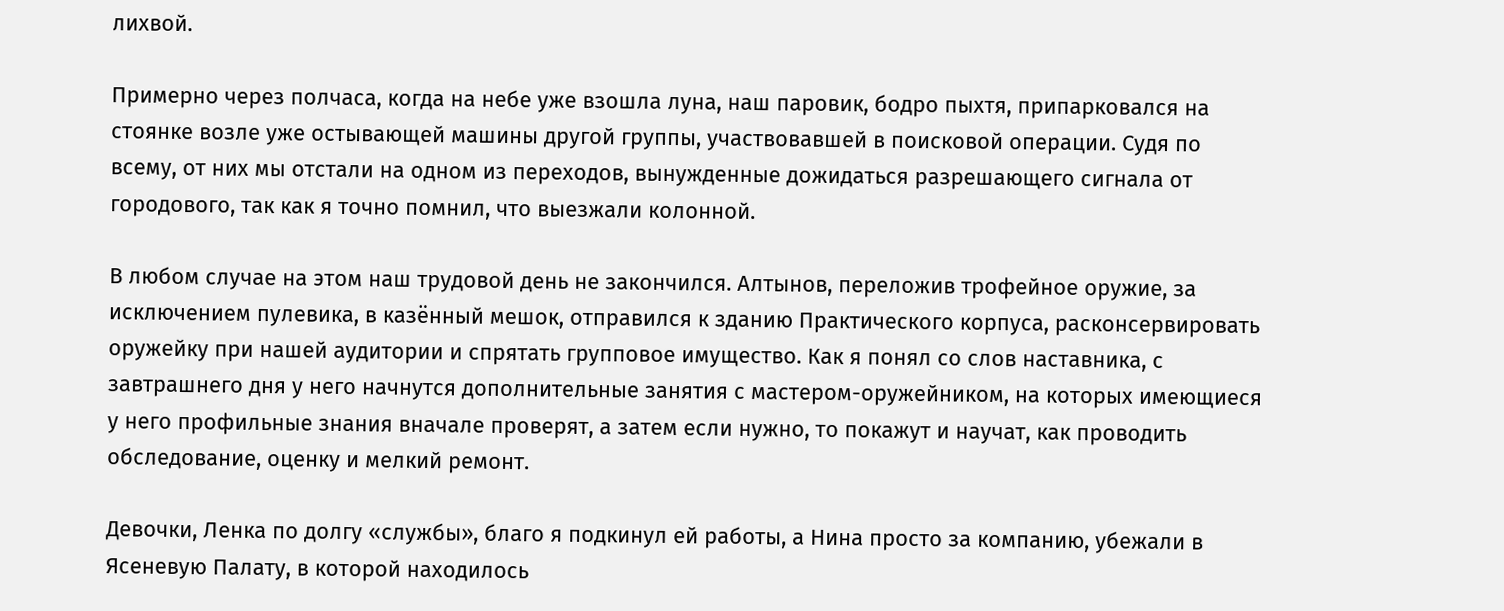лихвой.

Примерно через полчаса, когда на небе уже взошла луна, наш паровик, бодро пыхтя, припарковался на стоянке возле уже остывающей машины другой группы, участвовавшей в поисковой операции. Судя по всему, от них мы отстали на одном из переходов, вынужденные дожидаться разрешающего сигнала от городового, так как я точно помнил, что выезжали колонной.

В любом случае на этом наш трудовой день не закончился. Алтынов, переложив трофейное оружие, за исключением пулевика, в казённый мешок, отправился к зданию Практического корпуса, расконсервировать оружейку при нашей аудитории и спрятать групповое имущество. Как я понял со слов наставника, с завтрашнего дня у него начнутся дополнительные занятия с мастером-оружейником, на которых имеющиеся у него профильные знания вначале проверят, а затем если нужно, то покажут и научат, как проводить обследование, оценку и мелкий ремонт.

Девочки, Ленка по долгу «службы», благо я подкинул ей работы, а Нина просто за компанию, убежали в Ясеневую Палату, в которой находилось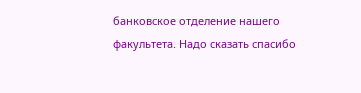банковское отделение нашего факультета. Надо сказать спасибо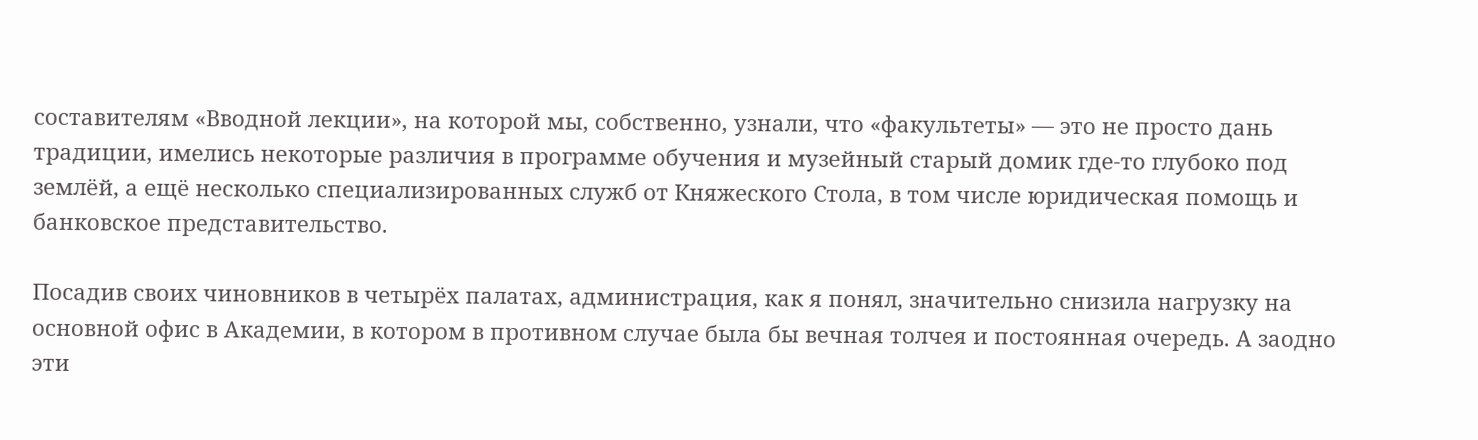составителям «Вводной лекции», на которой мы, собственно, узнали, что «факультеты» — это не просто дань традиции, имелись некоторые различия в программе обучения и музейный старый домик где-то глубоко под землёй, а ещё несколько специализированных служб от Княжеского Стола, в том числе юридическая помощь и банковское представительство.

Посадив своих чиновников в четырёх палатах, администрация, как я понял, значительно снизила нагрузку на основной офис в Академии, в котором в противном случае была бы вечная толчея и постоянная очередь. А заодно эти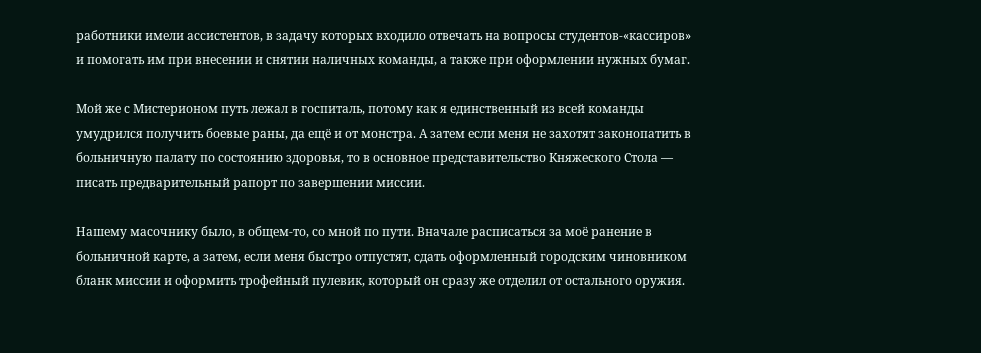работники имели ассистентов, в задачу которых входило отвечать на вопросы студентов-«кассиров» и помогать им при внесении и снятии наличных команды, а также при оформлении нужных бумаг.

Мой же с Мистерионом путь лежал в госпиталь, потому как я единственный из всей команды умудрился получить боевые раны, да ещё и от монстра. А затем если меня не захотят законопатить в больничную палату по состоянию здоровья, то в основное представительство Княжеского Стола — писать предварительный рапорт по завершении миссии.

Нашему масочнику было, в общем-то, со мной по пути. Вначале расписаться за моё ранение в больничной карте, а затем, если меня быстро отпустят, сдать оформленный городским чиновником бланк миссии и оформить трофейный пулевик, который он сразу же отделил от остального оружия.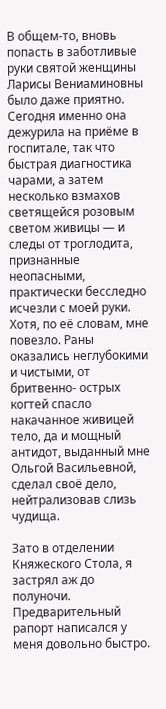В общем-то, вновь попасть в заботливые руки святой женщины Ларисы Вениаминовны было даже приятно. Сегодня именно она дежурила на приёме в госпитале, так что быстрая диагностика чарами, а затем несколько взмахов светящейся розовым светом живицы — и следы от троглодита, признанные неопасными, практически бесследно исчезли с моей руки. Хотя, по её словам, мне повезло. Раны оказались неглубокими и чистыми, от бритвенно- острых когтей спасло накачанное живицей тело, да и мощный антидот, выданный мне Ольгой Васильевной, сделал своё дело, нейтрализовав слизь чудища.

Зато в отделении Княжеского Стола, я застрял аж до полуночи. Предварительный рапорт написался у меня довольно быстро.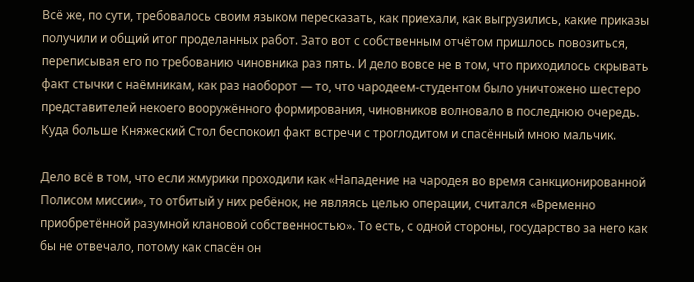Всё же, по сути, требовалось своим языком пересказать, как приехали, как выгрузились, какие приказы получили и общий итог проделанных работ. Зато вот с собственным отчётом пришлось повозиться, переписывая его по требованию чиновника раз пять. И дело вовсе не в том, что приходилось скрывать факт стычки с наёмникам, как раз наоборот — то, что чародеем-студентом было уничтожено шестеро представителей некоего вооружённого формирования, чиновников волновало в последнюю очередь. Куда больше Княжеский Стол беспокоил факт встречи с троглодитом и спасённый мною мальчик.

Дело всё в том, что если жмурики проходили как «Нападение на чародея во время санкционированной Полисом миссии», то отбитый у них ребёнок, не являясь целью операции, считался «Временно приобретённой разумной клановой собственностью». То есть, с одной стороны, государство за него как бы не отвечало, потому как спасён он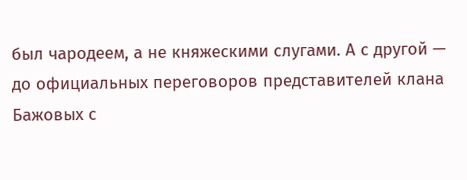был чародеем, а не княжескими слугами. А с другой — до официальных переговоров представителей клана Бажовых с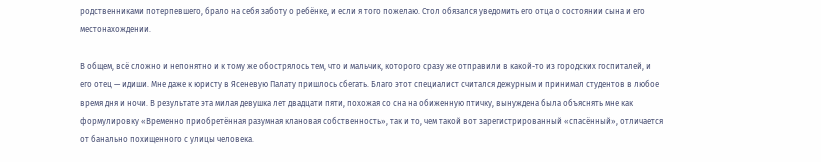родственниками потерпевшего, брало на себя заботу о ребёнке, и если я того пожелаю. Стол обязался уведомить его отца о состоянии сына и его местонахождении.

В общем, всё сложно и непонятно и к тому же обострялось тем, что и мальчик, которого сразу же отправили в какой-то из городских госпиталей, и его отец — идиши. Мне даже к юристу в Ясеневую Палату пришлось сбегать. Благо этот специалист считался дежурным и принимал студентов в любое время дня и ночи. В результате эта милая девушка лет двадцати пяти, похожая со сна на обиженную птичку, вынуждена была объяснять мне как формулировку «Временно приобретённая разумная клановая собственность», так и то, чем такой вот зарегистрированный «спасённый», отличается от банально похищенного с улицы человека.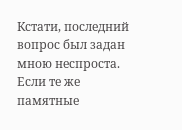Кстати, последний вопрос был задан мною неспроста. Если те же памятные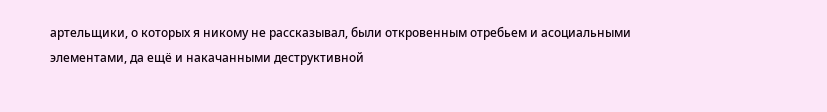артельщики, о которых я никому не рассказывал, были откровенным отребьем и асоциальными элементами, да ещё и накачанными деструктивной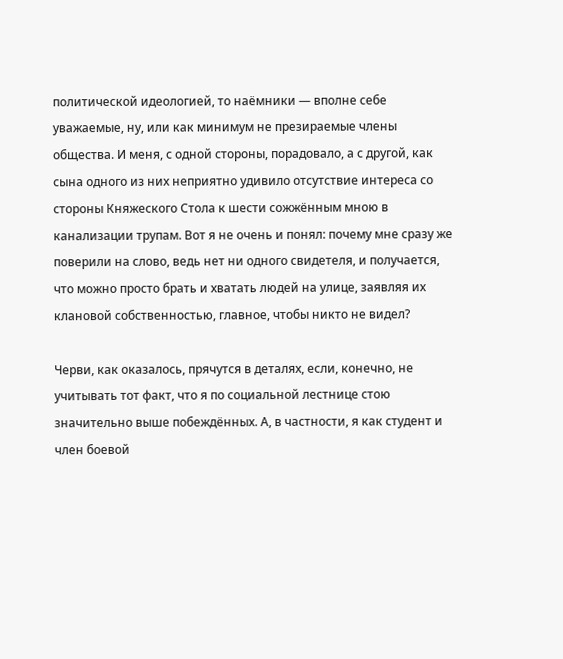политической идеологией, то наёмники — вполне себе уважаемые, ну, или как минимум не презираемые члены общества. И меня, с одной стороны, порадовало, а с другой, как сына одного из них неприятно удивило отсутствие интереса со стороны Княжеского Стола к шести сожжённым мною в канализации трупам. Вот я не очень и понял: почему мне сразу же поверили на слово, ведь нет ни одного свидетеля, и получается, что можно просто брать и хватать людей на улице, заявляя их клановой собственностью, главное, чтобы никто не видел?

Черви, как оказалось, прячутся в деталях, если, конечно, не учитывать тот факт, что я по социальной лестнице стою значительно выше побеждённых. А, в частности, я как студент и член боевой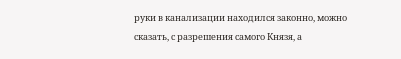руки в канализации находился законно, можно сказать, с разрешения самого Князя, а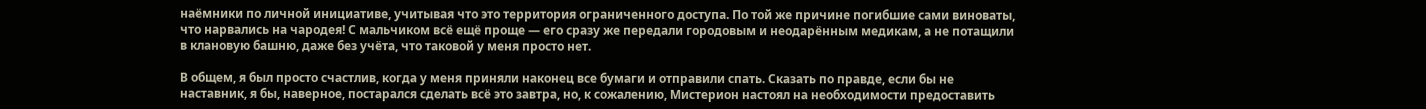наёмники по личной инициативе, учитывая что это территория ограниченного доступа. По той же причине погибшие сами виноваты, что нарвались на чародея! С мальчиком всё ещё проще — его сразу же передали городовым и неодарённым медикам, а не потащили в клановую башню, даже без учёта, что таковой у меня просто нет.

В общем, я был просто счастлив, когда у меня приняли наконец все бумаги и отправили спать. Сказать по правде, если бы не наставник, я бы, наверное, постарался сделать всё это завтра, но, к сожалению, Мистерион настоял на необходимости предоставить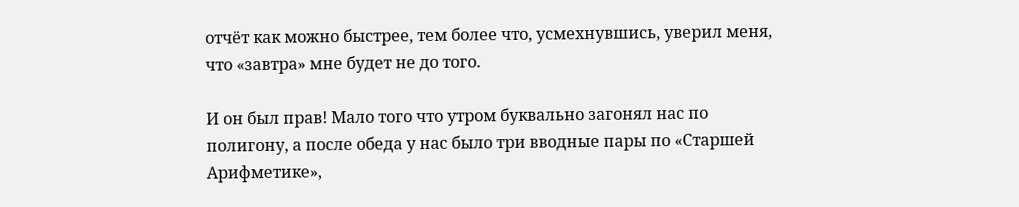отчёт как можно быстрее, тем более что, усмехнувшись, уверил меня, что «завтра» мне будет не до того.

И он был прав! Мало того что утром буквально загонял нас по полигону, а после обеда у нас было три вводные пары по «Старшей Арифметике»,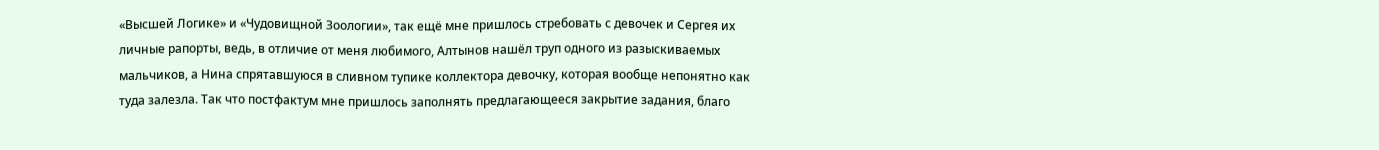«Высшей Логике» и «Чудовищной Зоологии», так ещё мне пришлось стребовать с девочек и Сергея их личные рапорты, ведь, в отличие от меня любимого, Алтынов нашёл труп одного из разыскиваемых мальчиков, а Нина спрятавшуюся в сливном тупике коллектора девочку, которая вообще непонятно как туда залезла. Так что постфактум мне пришлось заполнять предлагающееся закрытие задания, благо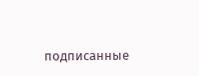подписанные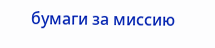бумаги за миссию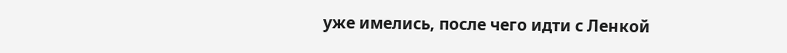уже имелись, после чего идти с Ленкой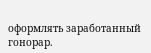оформлять заработанный гонорар.